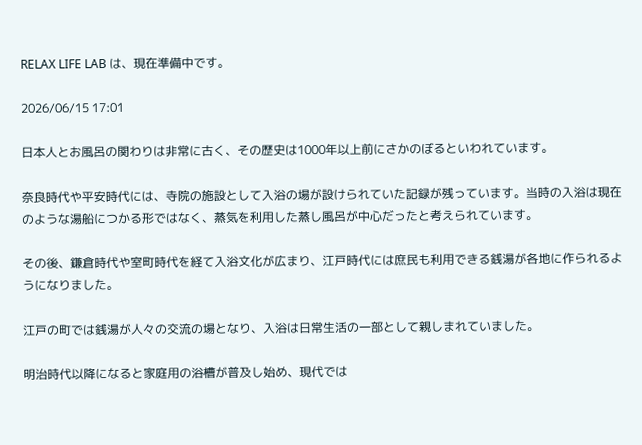RELAX LIFE LAB は、現在準備中です。

2026/06/15 17:01

日本人とお風呂の関わりは非常に古く、その歴史は1000年以上前にさかのぼるといわれています。

奈良時代や平安時代には、寺院の施設として入浴の場が設けられていた記録が残っています。当時の入浴は現在のような湯船につかる形ではなく、蒸気を利用した蒸し風呂が中心だったと考えられています。

その後、鎌倉時代や室町時代を経て入浴文化が広まり、江戸時代には庶民も利用できる銭湯が各地に作られるようになりました。

江戸の町では銭湯が人々の交流の場となり、入浴は日常生活の一部として親しまれていました。

明治時代以降になると家庭用の浴槽が普及し始め、現代では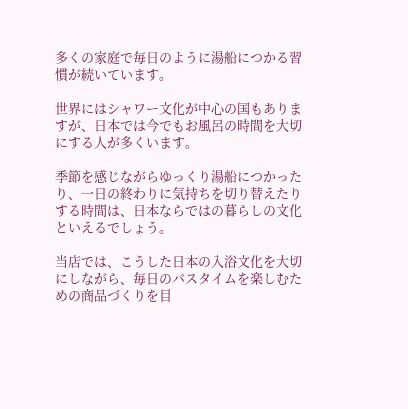多くの家庭で毎日のように湯船につかる習慣が続いています。

世界にはシャワー文化が中心の国もありますが、日本では今でもお風呂の時間を大切にする人が多くいます。

季節を感じながらゆっくり湯船につかったり、一日の終わりに気持ちを切り替えたりする時間は、日本ならではの暮らしの文化といえるでしょう。

当店では、こうした日本の入浴文化を大切にしながら、毎日のバスタイムを楽しむための商品づくりを目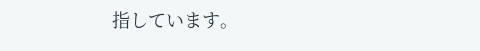指しています。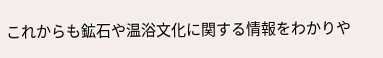これからも鉱石や温浴文化に関する情報をわかりや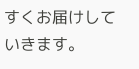すくお届けしていきます。